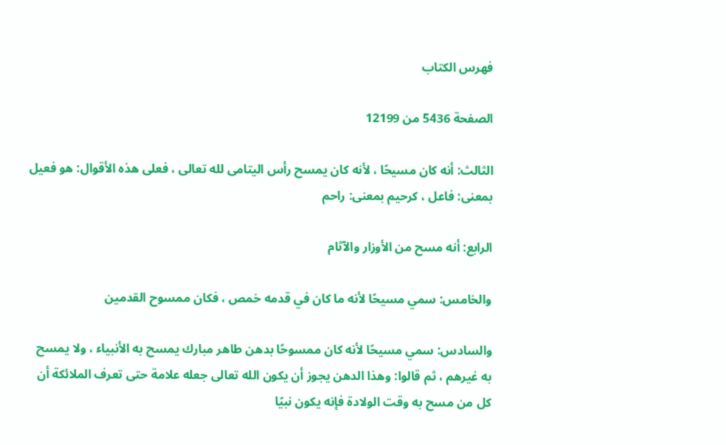فهرس الكتاب

الصفحة 5436 من 12199

الثالث: أنه كان مسيحًا ، لأنه كان يمسح رأس اليتامى لله تعالى ، فعلى هذه الأقوال: هو فعيل بمعنى: فاعل ، كرحيم بمعنى: راحم

الرابع: أنه مسح من الأوزار والآثام

والخامس: سمي مسيحًا لأنه ما كان في قدمه خمص ، فكان ممسوح القدمين

والسادس: سمي مسيحًا لأنه كان ممسوحًا بدهن طاهر مبارك يمسح به الأنبياء ، ولا يمسح به غيرهم ، ثم قالوا: وهذا الدهن يجوز أن يكون الله تعالى جعله علامة حتى تعرف الملائكة أن كل من مسح به وقت الولادة فإنه يكون نبيًا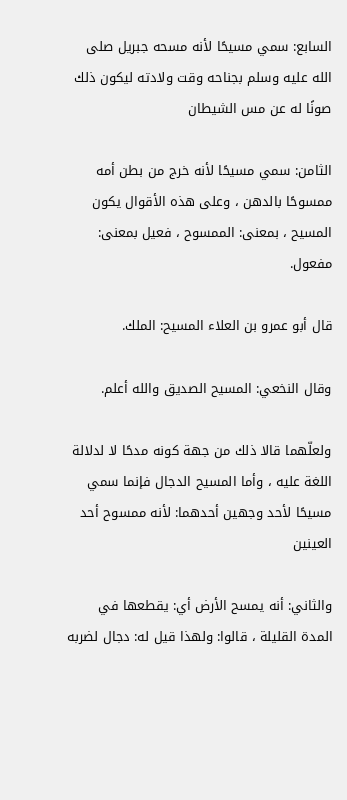السابع: سمي مسيحًا لأنه مسحه جبريل صلى الله عليه وسلم بجناحه وقت ولادته ليكون ذلك صونًا له عن مس الشيطان

الثامن: سمي مسيحًا لأنه خرج من بطن أمه ممسوحًا بالدهن ، وعلى هذه الأقوال يكون المسيح ، بمعنى: الممسوح ، فعيل بمعنى: مفعول.

قال أبو عمرو بن العلاء المسيح: الملك.

وقال النخعي: المسيح الصديق والله أعلم.

ولعلّهما قالا ذلك من جهة كونه مدحًا لا لدلالة اللغة عليه ، وأما المسيح الدجال فإنما سمي مسيحًا لأحد وجهين أحدهما: لأنه ممسوح أحد العينين

والثاني: أنه يمسح الأرض أي: يقطعها في المدة القليلة ، قالوا: ولهذا قيل له: دجال لضربه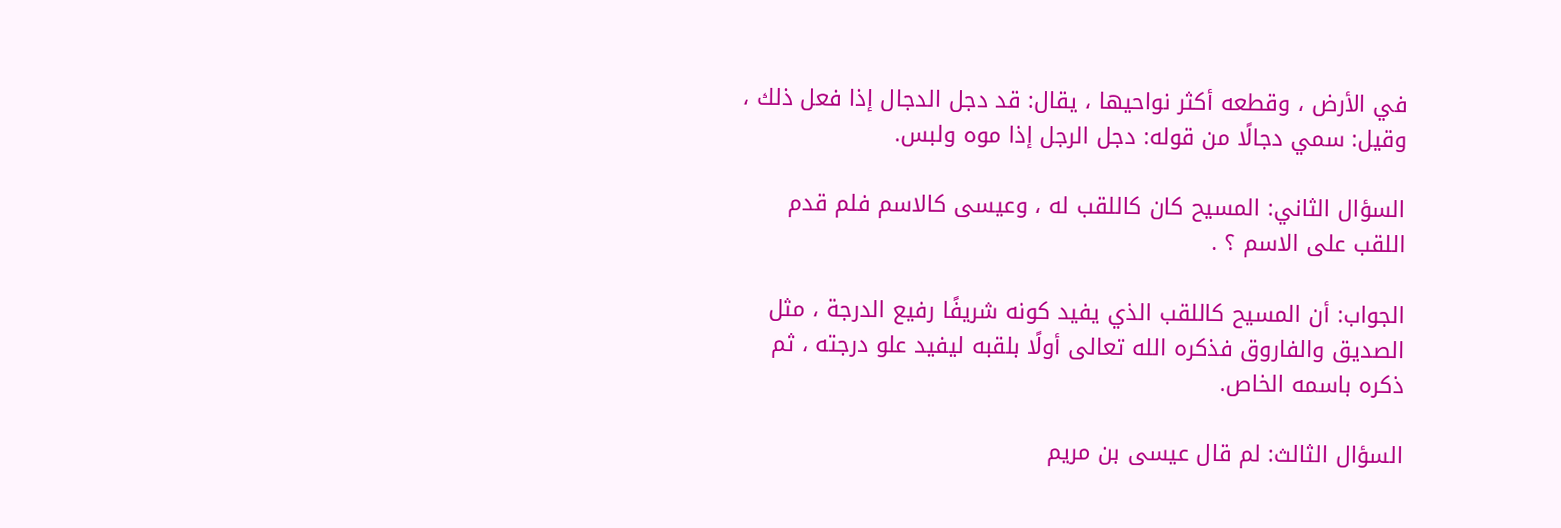في الأرض ، وقطعه أكثر نواحيها ، يقال: قد دجل الدجال إذا فعل ذلك ، وقيل: سمي دجالًا من قوله: دجل الرجل إذا موه ولبس.

السؤال الثاني: المسيح كان كاللقب له ، وعيسى كالاسم فلم قدم اللقب على الاسم ؟ .

الجواب: أن المسيح كاللقب الذي يفيد كونه شريفًا رفيع الدرجة ، مثل الصديق والفاروق فذكره الله تعالى أولًا بلقبه ليفيد علو درجته ، ثم ذكره باسمه الخاص.

السؤال الثالث: لم قال عيسى بن مريم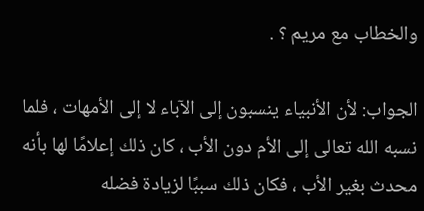والخطاب مع مريم ؟ .

الجواب: لأن الأنبياء ينسبون إلى الآباء لا إلى الأمهات ، فلما نسبه الله تعالى إلى الأم دون الأب ، كان ذلك إعلامًا لها بأنه محدث بغير الأب ، فكان ذلك سببًا لزيادة فضله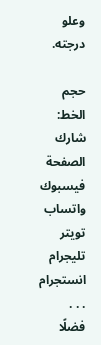وعلو درجته.

حجم الخط:
شارك الصفحة
فيسبوك واتساب تويتر تليجرام انستجرام
. . .
فضلًا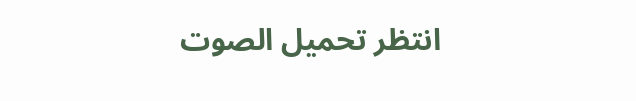انتظر تحميل الصوت